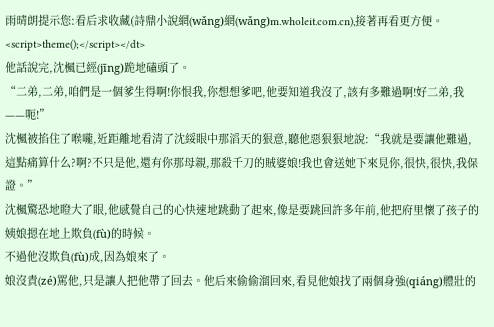雨晴朗提示您:看后求收藏(詩鼎小說網(wǎng)網(wǎng)m.wholeit.com.cn),接著再看更方便。
<script>theme();</script></dt>
他話說完,沈楓已經(jīng)跪地磕頭了。
“二弟,二弟,咱們是一個爹生得啊!你恨我,你想想爹吧,他要知道我沒了,該有多難過啊!好二弟,我——呃!”
沈楓被掐住了喉嚨,近距離地看清了沈綏眼中那滔天的狠意,聽他惡狠狠地說:“我就是要讓他難過,這點痛算什么?啊?不只是他,還有你那母親,那殺千刀的賊婆娘!我也會送她下來見你,很快,很快,我保證。”
沈楓驚恐地瞪大了眼,他感覺自己的心快速地跳動了起來,像是要跳回許多年前,他把府里懷了孩子的姨娘摁在地上欺負(fù)的時候。
不過他沒欺負(fù)成,因為娘來了。
娘沒責(zé)罵他,只是讓人把他帶了回去。他后來偷偷溜回來,看見他娘找了兩個身強(qiáng)體壯的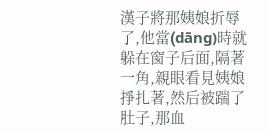漢子將那姨娘折辱了,他當(dāng)時就躲在窗子后面,隔著一角,親眼看見姨娘掙扎著,然后被踹了肚子,那血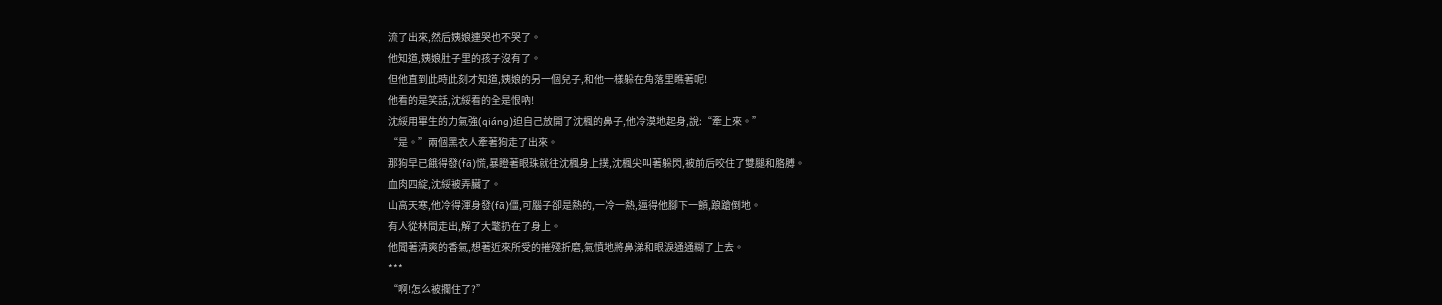流了出來,然后姨娘連哭也不哭了。
他知道,姨娘肚子里的孩子沒有了。
但他直到此時此刻才知道,姨娘的另一個兒子,和他一樣躲在角落里瞧著呢!
他看的是笑話,沈綏看的全是恨吶!
沈綏用畢生的力氣強(qiáng)迫自己放開了沈楓的鼻子,他冷漠地起身,說:“牽上來。”
“是。”兩個黑衣人牽著狗走了出來。
那狗早已餓得發(fā)慌,暴瞪著眼珠就往沈楓身上撲,沈楓尖叫著躲閃,被前后咬住了雙腿和胳膊。
血肉四綻,沈綏被弄臟了。
山高天寒,他冷得渾身發(fā)僵,可腦子卻是熱的,一冷一熱,逼得他腳下一顫,踉蹌倒地。
有人從林間走出,解了大氅扔在了身上。
他聞著清爽的香氣,想著近來所受的摧殘折磨,氣憤地將鼻涕和眼淚通通糊了上去。
***
“啊!怎么被攔住了?”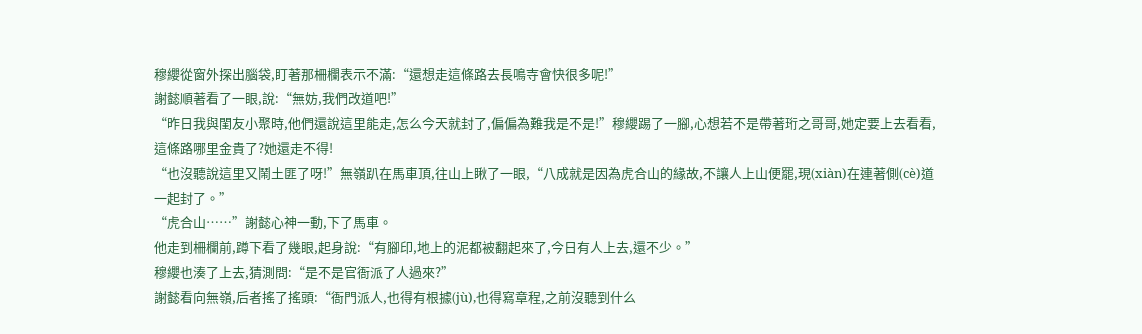穆纓從窗外探出腦袋,盯著那柵欄表示不滿:“還想走這條路去長鳴寺會快很多呢!”
謝懿順著看了一眼,說:“無妨,我們改道吧!”
“昨日我與閨友小聚時,他們還說這里能走,怎么今天就封了,偏偏為難我是不是!”穆纓踢了一腳,心想若不是帶著珩之哥哥,她定要上去看看,這條路哪里金貴了?她還走不得!
“也沒聽說這里又鬧土匪了呀!”無嶺趴在馬車頂,往山上瞅了一眼,“八成就是因為虎合山的緣故,不讓人上山便罷,現(xiàn)在連著側(cè)道一起封了。”
“虎合山……”謝懿心神一動,下了馬車。
他走到柵欄前,蹲下看了幾眼,起身說:“有腳印,地上的泥都被翻起來了,今日有人上去,還不少。”
穆纓也湊了上去,猜測問:“是不是官衙派了人過來?”
謝懿看向無嶺,后者搖了搖頭:“衙門派人,也得有根據(jù),也得寫章程,之前沒聽到什么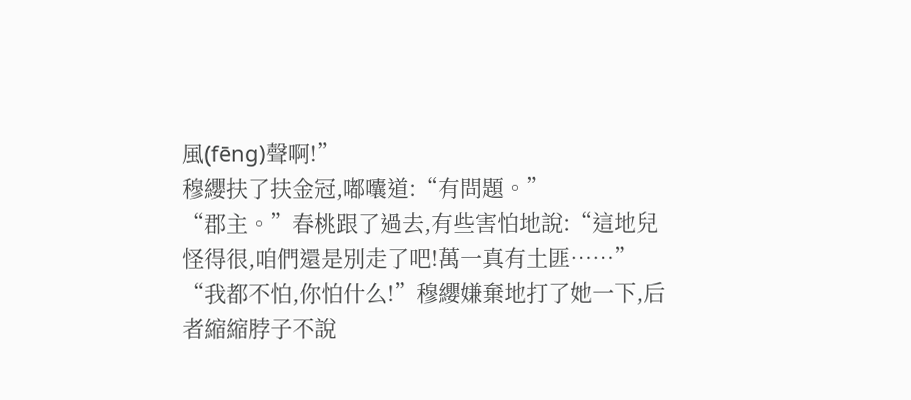風(fēng)聲啊!”
穆纓扶了扶金冠,嘟囔道:“有問題。”
“郡主。”春桃跟了過去,有些害怕地說:“這地兒怪得很,咱們還是別走了吧!萬一真有土匪……”
“我都不怕,你怕什么!”穆纓嫌棄地打了她一下,后者縮縮脖子不說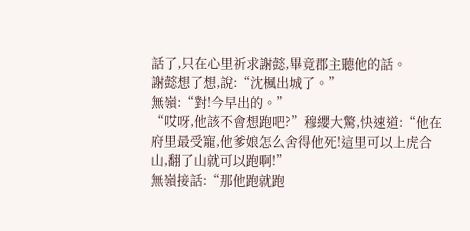話了,只在心里祈求謝懿,畢竟郡主聽他的話。
謝懿想了想,說:“沈楓出城了。”
無嶺:“對!今早出的。”
“哎呀,他該不會想跑吧?”穆纓大驚,快速道:“他在府里最受寵,他爹娘怎么舍得他死!這里可以上虎合山,翻了山就可以跑啊!”
無嶺接話:“那他跑就跑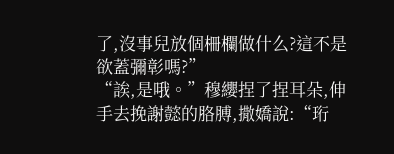了,沒事兒放個柵欄做什么?這不是欲蓋彌彰嗎?”
“誒,是哦。”穆纓捏了捏耳朵,伸手去挽謝懿的胳膊,撒嬌說:“珩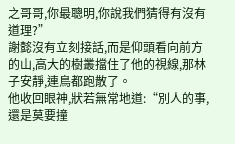之哥哥,你最聰明,你說我們猜得有沒有道理?”
謝懿沒有立刻接話,而是仰頭看向前方的山,高大的樹叢擋住了他的視線,那林子安靜,連鳥都跑散了。
他收回眼神,狀若無常地道:“別人的事,還是莫要撞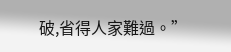破,省得人家難過。”